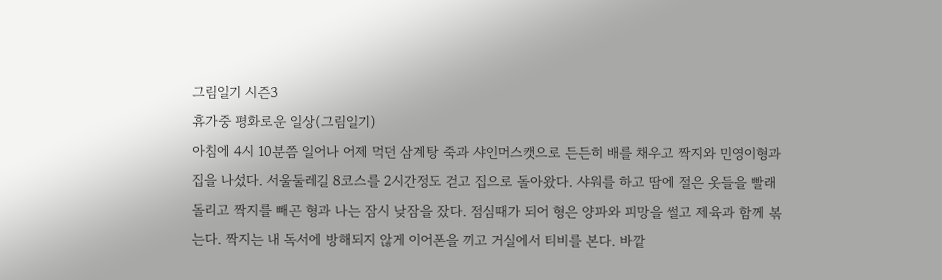그림일기 시즌3
휴가중 평화로운 일상(그림일기)
아침에 4시 10분쯤 일어나 어제 먹던 삼계탕 죽과 샤인머스캣으로 든든히 배를 채우고 짝지와 민영이형과 집을 나섰다. 서울둘레길 8코스를 2시간정도 걷고 집으로 돌아왔다. 샤워를 하고 땀에 절은 옷들을 빨래 돌리고 짝지를 빼곤 형과 나는 잠시 낮잠을 잤다. 점심때가 되어 형은 양파와 피망을 썰고 제육과 함께 볶는다. 짝지는 내 독서에 방해되지 않게 이어폰을 끼고 거실에서 티비를 본다. 바깥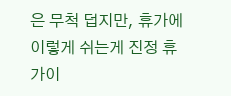은 무척 덥지만, 휴가에 이렇게 쉬는게 진정 휴가이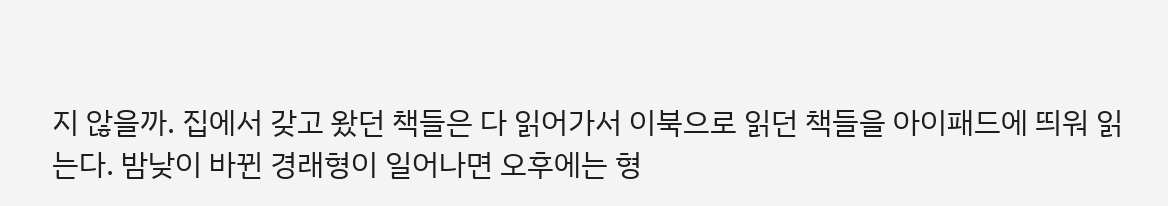지 않을까. 집에서 갖고 왔던 책들은 다 읽어가서 이북으로 읽던 책들을 아이패드에 띄워 읽는다. 밤낮이 바뀐 경래형이 일어나면 오후에는 형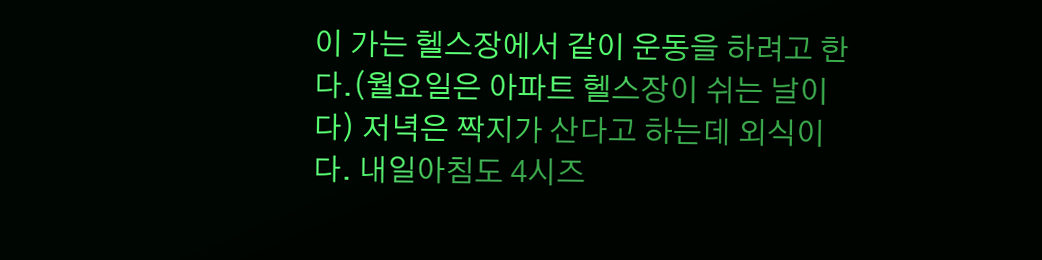이 가는 헬스장에서 같이 운동을 하려고 한다.(월요일은 아파트 헬스장이 쉬는 날이다) 저녁은 짝지가 산다고 하는데 외식이다. 내일아침도 4시즈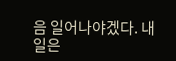음 일어나야겠다. 내일은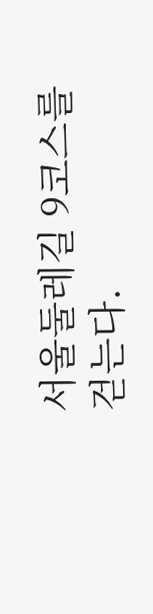서울둘레길 9코스를 걷는다.